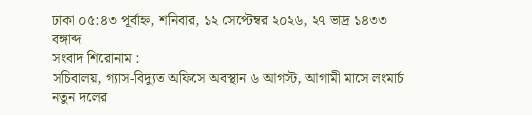ঢাকা ০৫:৪৩ পূর্বাহ্ন, শনিবার, ১২ সেপ্টেম্বর ২০২৬, ২৭ ভাদ্র ১৪৩৩ বঙ্গাব্দ
সংবাদ শিরোনাম :
সচিবালয়, গ্যাস-বিদ্যুত অফিসে অবস্থান ৬ আগস্ট, আগামী মাসে লংমার্চ নতুন দলের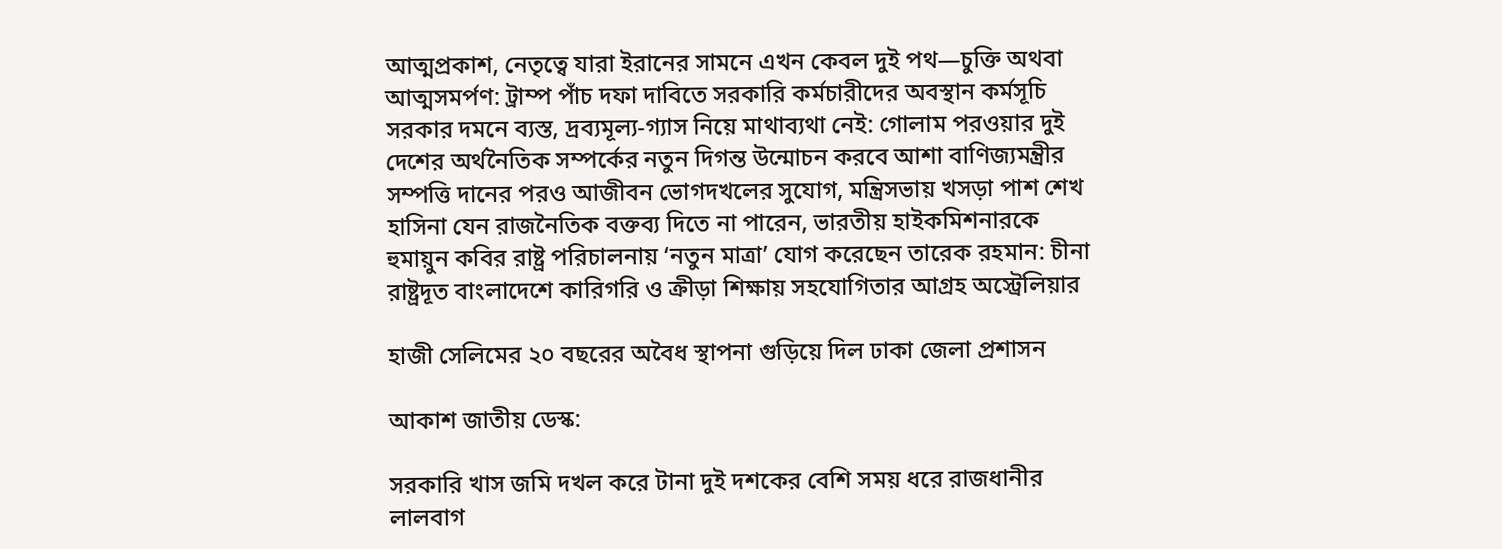আত্মপ্রকাশ, নেতৃত্বে যারা ইরানের সামনে এখন কেবল দুই পথ—চুক্তি অথবা আত্মসমর্পণ: ট্রাম্প পাঁচ দফা দাবিতে সরকারি কর্মচারীদের অবস্থান কর্মসূচি সরকার দমনে ব্যস্ত, দ্রব্যমূল্য-গ্যাস নিয়ে মাথাব্যথা নেই: গোলাম পরওয়ার দুই দেশের অর্থনৈতিক সম্পর্কের নতুন দিগন্ত উন্মোচন করবে আশা বাণিজ্যমন্ত্রীর সম্পত্তি দানের পরও আজীবন ভোগদখলের সুযোগ, মন্ত্রিসভায় খসড়া পাশ শেখ হাসিনা যেন রাজনৈতিক বক্তব্য দিতে না পারেন, ভারতীয় হাইকমিশনারকে হুমায়ুন কবির রাষ্ট্র পরিচালনায় ‘নতুন মাত্রা’ যোগ করেছেন তারেক রহমান: চীনা রাষ্ট্রদূত বাংলাদেশে কারিগরি ও ক্রীড়া শিক্ষায় সহযোগিতার আগ্রহ অস্ট্রেলিয়ার

হাজী সেলিমের ২০ বছরের অবৈধ স্থাপনা গুড়িয়ে দিল ঢাকা জেলা প্রশাসন

আকাশ জাতীয় ডেস্ক:

সরকারি খাস জমি দখল করে টানা দুই দশকের বেশি সময় ধরে রাজধানীর লালবাগ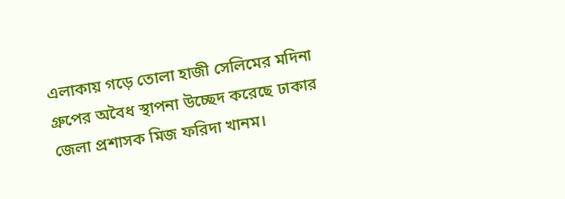এলাকায় গড়ে তোলা হাজী সেলিমের মদিনা গ্রুপের অবৈধ স্থাপনা উচ্ছেদ করেছে ঢাকার জেলা প্রশাসক মিজ ফরিদা খানম।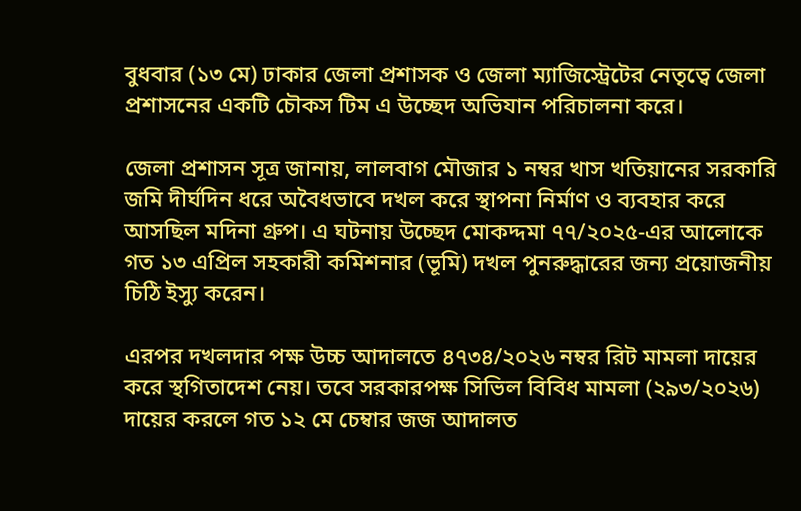বুধবার (১৩ মে) ঢাকার জেলা প্রশাসক ও জেলা ম্যাজিস্ট্রেটের নেতৃত্বে জেলা প্রশাসনের একটি চৌকস টিম এ উচ্ছেদ অভিযান পরিচালনা করে।

জেলা প্রশাসন সূত্র জানায়, লালবাগ মৌজার ১ নম্বর খাস খতিয়ানের সরকারি জমি দীর্ঘদিন ধরে অবৈধভাবে দখল করে স্থাপনা নির্মাণ ও ব্যবহার করে আসছিল মদিনা গ্রুপ। এ ঘটনায় উচ্ছেদ মোকদ্দমা ৭৭/২০২৫-এর আলোকে গত ১৩ এপ্রিল সহকারী কমিশনার (ভূমি) দখল পুনরুদ্ধারের জন্য প্রয়োজনীয় চিঠি ইস্যু করেন।

এরপর দখলদার পক্ষ উচ্চ আদালতে ৪৭৩৪/২০২৬ নম্বর রিট মামলা দায়ের করে স্থগিতাদেশ নেয়। তবে সরকারপক্ষ সিভিল বিবিধ মামলা (২৯৩/২০২৬) দায়ের করলে গত ১২ মে চেম্বার জজ আদালত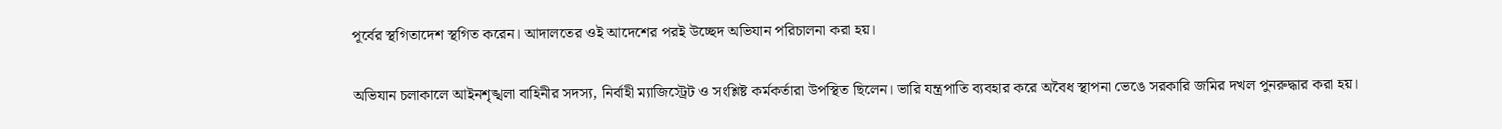পূর্বের স্থগিতাদেশ স্থগিত করেন। আদালতের ওই আদেশের পরই উচ্ছেদ অভিযান পরিচালনা করা হয়।

অভিযান চলাকালে আইনশৃঙ্খলা বাহিনীর সদস্য, নির্বাহী ম্যাজিস্ট্রেট ও সংশ্লিষ্ট কর্মকর্তারা উপস্থিত ছিলেন। ভারি যন্ত্রপাতি ব্যবহার করে অবৈধ স্থাপনা ভেঙে সরকারি জমির দখল পুনরুদ্ধার করা হয়।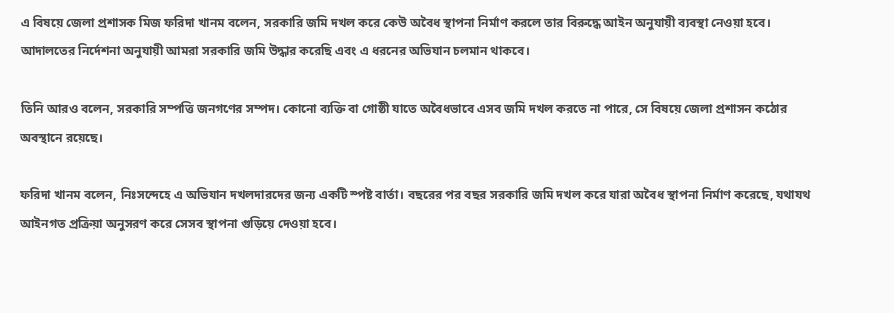এ বিষয়ে জেলা প্রশাসক মিজ ফরিদা খানম বলেন, সরকারি জমি দখল করে কেউ অবৈধ স্থাপনা নির্মাণ করলে তার বিরুদ্ধে আইন অনুযায়ী ব্যবস্থা নেওয়া হবে। আদালতের নির্দেশনা অনুযায়ী আমরা সরকারি জমি উদ্ধার করেছি এবং এ ধরনের অভিযান চলমান থাকবে।

তিনি আরও বলেন, সরকারি সম্পত্তি জনগণের সম্পদ। কোনো ব্যক্তি বা গোষ্ঠী যাতে অবৈধভাবে এসব জমি দখল করতে না পারে, সে বিষয়ে জেলা প্রশাসন কঠোর অবস্থানে রয়েছে।

ফরিদা খানম বলেন, নিঃসন্দেহে এ অভিযান দখলদারদের জন্য একটি স্পষ্ট বার্তা। বছরের পর বছর সরকারি জমি দখল করে যারা অবৈধ স্থাপনা নির্মাণ করেছে, যথাযথ আইনগত প্রক্রিয়া অনুসরণ করে সেসব স্থাপনা গুড়িয়ে দেওয়া হবে।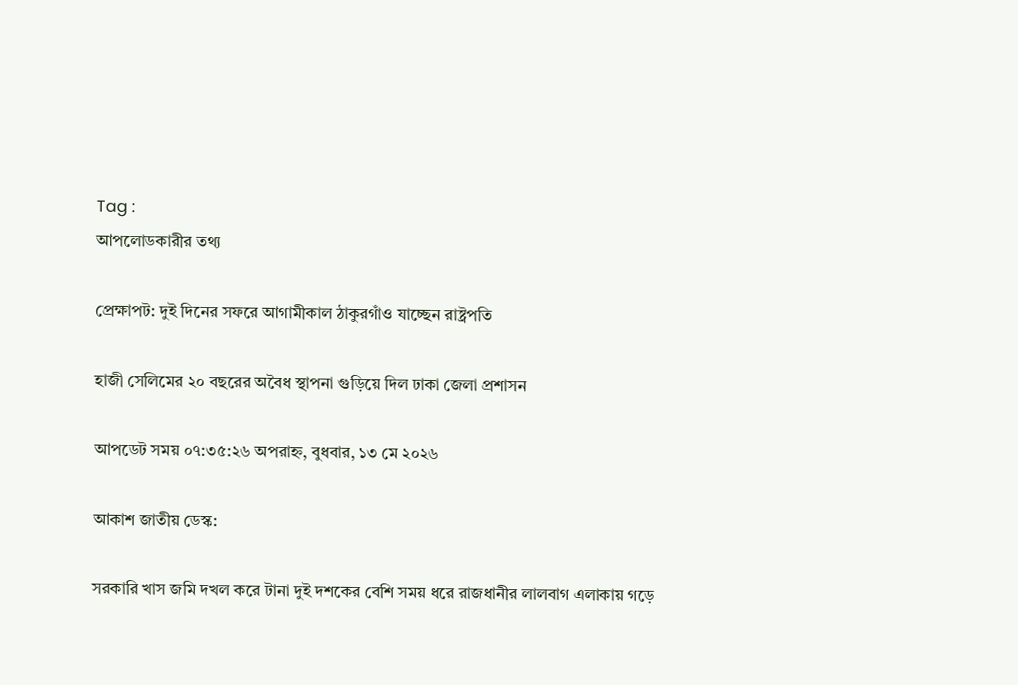Tag :
আপলোডকারীর তথ্য

প্রেক্ষাপট: দুই দিনের সফরে আগামীকাল ঠাকুরগাঁও যাচ্ছেন রাষ্ট্রপতি

হাজী সেলিমের ২০ বছরের অবৈধ স্থাপনা গুড়িয়ে দিল ঢাকা জেলা প্রশাসন

আপডেট সময় ০৭:৩৫:২৬ অপরাহ্ন, বুধবার, ১৩ মে ২০২৬

আকাশ জাতীয় ডেস্ক:

সরকারি খাস জমি দখল করে টানা দুই দশকের বেশি সময় ধরে রাজধানীর লালবাগ এলাকায় গড়ে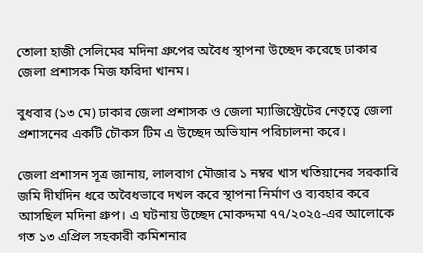তোলা হাজী সেলিমের মদিনা গ্রুপের অবৈধ স্থাপনা উচ্ছেদ করেছে ঢাকার জেলা প্রশাসক মিজ ফরিদা খানম।

বুধবার (১৩ মে) ঢাকার জেলা প্রশাসক ও জেলা ম্যাজিস্ট্রেটের নেতৃত্বে জেলা প্রশাসনের একটি চৌকস টিম এ উচ্ছেদ অভিযান পরিচালনা করে।

জেলা প্রশাসন সূত্র জানায়, লালবাগ মৌজার ১ নম্বর খাস খতিয়ানের সরকারি জমি দীর্ঘদিন ধরে অবৈধভাবে দখল করে স্থাপনা নির্মাণ ও ব্যবহার করে আসছিল মদিনা গ্রুপ। এ ঘটনায় উচ্ছেদ মোকদ্দমা ৭৭/২০২৫-এর আলোকে গত ১৩ এপ্রিল সহকারী কমিশনার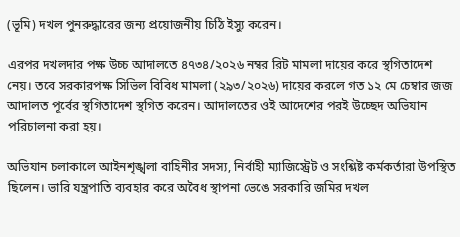(ভূমি) দখল পুনরুদ্ধারের জন্য প্রয়োজনীয় চিঠি ইস্যু করেন।

এরপর দখলদার পক্ষ উচ্চ আদালতে ৪৭৩৪/২০২৬ নম্বর রিট মামলা দায়ের করে স্থগিতাদেশ নেয়। তবে সরকারপক্ষ সিভিল বিবিধ মামলা (২৯৩/২০২৬) দায়ের করলে গত ১২ মে চেম্বার জজ আদালত পূর্বের স্থগিতাদেশ স্থগিত করেন। আদালতের ওই আদেশের পরই উচ্ছেদ অভিযান পরিচালনা করা হয়।

অভিযান চলাকালে আইনশৃঙ্খলা বাহিনীর সদস্য, নির্বাহী ম্যাজিস্ট্রেট ও সংশ্লিষ্ট কর্মকর্তারা উপস্থিত ছিলেন। ভারি যন্ত্রপাতি ব্যবহার করে অবৈধ স্থাপনা ভেঙে সরকারি জমির দখল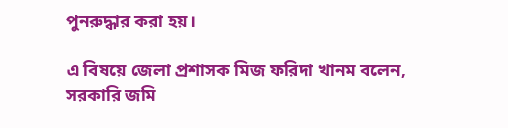পুনরুদ্ধার করা হয়।

এ বিষয়ে জেলা প্রশাসক মিজ ফরিদা খানম বলেন, সরকারি জমি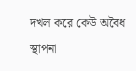দখল করে কেউ অবৈধ স্থাপনা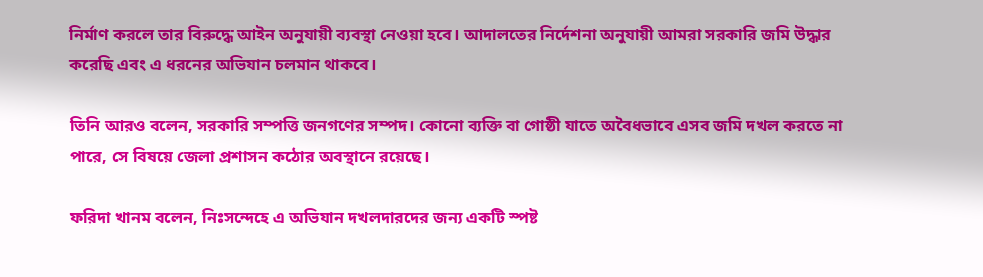নির্মাণ করলে তার বিরুদ্ধে আইন অনুযায়ী ব্যবস্থা নেওয়া হবে। আদালতের নির্দেশনা অনুযায়ী আমরা সরকারি জমি উদ্ধার করেছি এবং এ ধরনের অভিযান চলমান থাকবে।

তিনি আরও বলেন, সরকারি সম্পত্তি জনগণের সম্পদ। কোনো ব্যক্তি বা গোষ্ঠী যাতে অবৈধভাবে এসব জমি দখল করতে না পারে, সে বিষয়ে জেলা প্রশাসন কঠোর অবস্থানে রয়েছে।

ফরিদা খানম বলেন, নিঃসন্দেহে এ অভিযান দখলদারদের জন্য একটি স্পষ্ট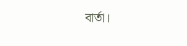বার্তা।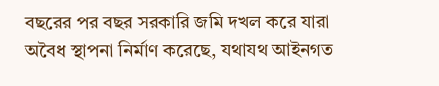বছরের পর বছর সরকারি জমি দখল করে যারা অবৈধ স্থাপনা নির্মাণ করেছে, যথাযথ আইনগত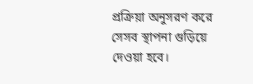প্রক্রিয়া অনুসরণ করে সেসব স্থাপনা গুড়িয়ে দেওয়া হবে।